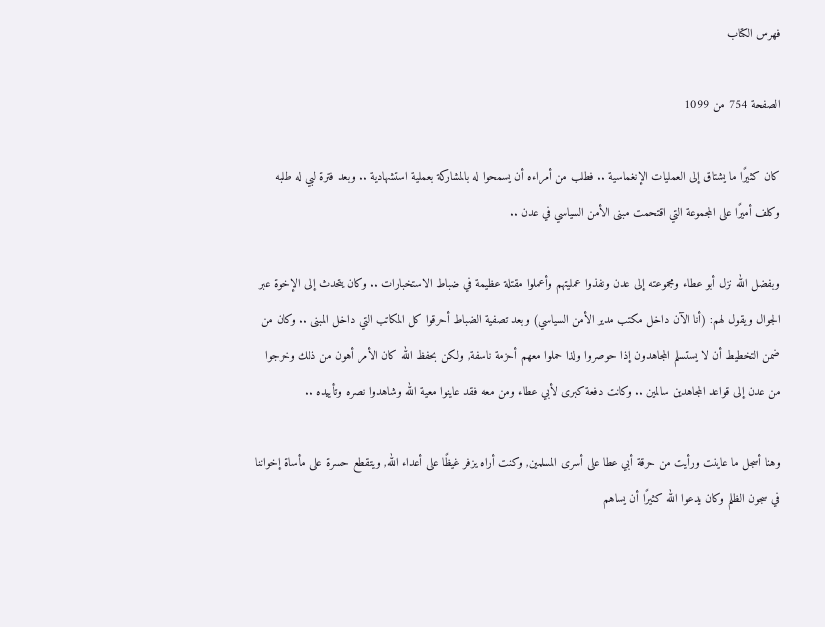فهرس الكتاب

الصفحة 754 من 1099

كان كثيرًا ما يشتاق إلى العمليات الإنغماسية .. فطلب من أمراءه أن يسمحوا له بالمشاركة بعملية استشهادية .. وبعد فترة لبي له طلبه وكلف أميرًا على المجموعة التي اقتحمت مبنى الأمن السياسي في عدن ..

وبفضل الله نزل أبو عطاء ومجموعته إلى عدن ونفذوا عمليتهم وأعملوا مقتلة عظيمة في ضباط الاستخبارات .. وكان يتحدث إلى الإخوة عبر الجوال ويقول لهم: (أنا الآن داخل مكتب مدير الأمن السياسي) وبعد تصفية الضباط أحرقوا كل المكاتب التي داخل المبنى .. وكان من ضمن التخطيط أن لا يستسلم المجاهدون إذا حوصروا ولذا حملوا معهم أحزمة ناسفة, ولكن بحفظ الله كان الأمر أهون من ذلك وخرجوا من عدن إلى قواعد المجاهدين سالمين .. وكانت دفعة كبرى لأبي عطاء ومن معه فقد عاينوا معية الله وشاهدوا نصره وتأييده ..

وهنا أسجل ما عاينت ورأيت من حرقة أبي عطا على أسرى المسلمين, وكنت أراه يزفر غيظًا على أعداء الله, ويتقطع حسرة على مأساة إخواننا في سجون الظلم وكان يدعوا الله كثيرًا أن يساهم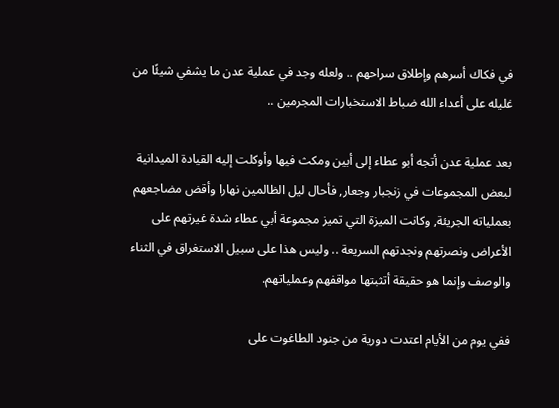في فكاك أسرهم وإطلاق سراحهم .. ولعله وجد في عملية عدن ما يشفي شيئًا من غليله على أعداء الله ضباط الاستخبارات المجرمين ..

بعد عملية عدن أتجه أبو عطاء إلى أبين ومكث فيها وأوكلت إليه القيادة الميدانية لبعض المجموعات في زنجبار وجعار, فأحال ليل الظالمين نهارا وأقض مضاجعهم بعملياته الجريئة, وكانت الميزة التي تميز مجموعة أبي عطاء شدة غيرتهم على الأعراض ونصرتهم ونجدتهم السريعة .. وليس هذا على سبيل الاستغراق في الثناء والوصف وإنما هو حقيقة أتثبتها مواقفهم وعملياتهم.

ففي يوم من الأيام اعتدت دورية من جنود الطاغوت على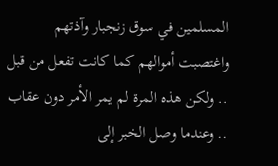المسلمين في سوق زنجبار وآذتهم واغتصبت أموالهم كما كانت تفعل من قبل .. ولكن هذه المرة لم يمر الأمر دون عقاب .. وعندما وصل الخبر إلى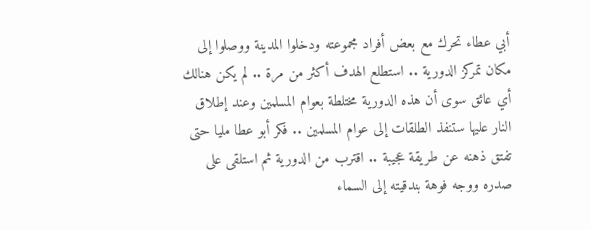أبي عطاء تحرك مع بعض أفراد مجموعته ودخلوا المدينة ووصلوا إلى مكان تمركز الدورية .. استطلع الهدف أكثر من مرة .. لم يكن هنالك أي عائق سوى أن هذه الدورية مختلطة بعوام المسلمين وعند إطلاق النار عليها ستنفذ الطلقات إلى عوام المسلمين .. فكر أبو عطا مليا حتى تفتق ذهنه عن طريقة عجيبة .. اقترب من الدورية ثم استلقى على صدره ووجه فوهة بندقيته إلى السماء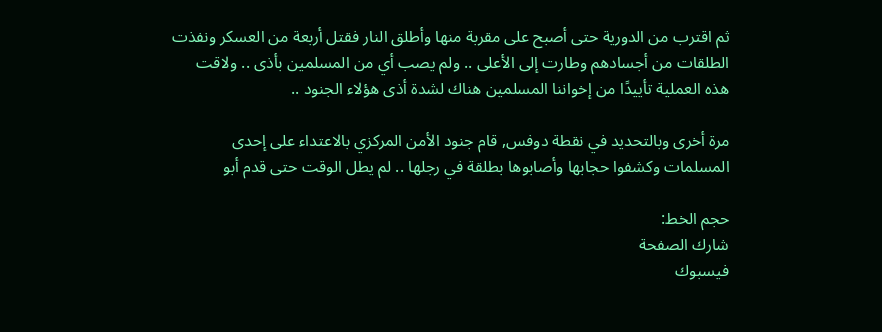ثم اقترب من الدورية حتى أصبح على مقربة منها وأطلق النار فقتل أربعة من العسكر ونفذت الطلقات من أجسادهم وطارت إلى الأعلى .. ولم يصب أي من المسلمين بأذى .. ولاقت هذه العملية تأييدًا من إخواننا المسلمين هناك لشدة أذى هؤلاء الجنود ..

مرة أخرى وبالتحديد في نقطة دوفس, قام جنود الأمن المركزي بالاعتداء على إحدى المسلمات وكشفوا حجابها وأصابوها بطلقة في رجلها .. لم يطل الوقت حتى قدم أبو

حجم الخط:
شارك الصفحة
فيسبوك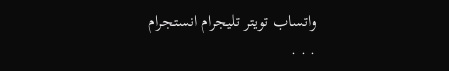واتساب تويتر تليجرام انستجرام
. . .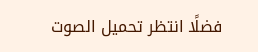فضلًا انتظر تحميل الصوت